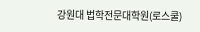강원대 법학전문대학원(로스쿨)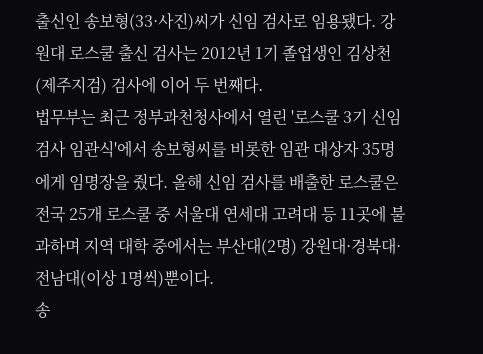출신인 송보형(33·사진)씨가 신임 검사로 임용됐다. 강원대 로스쿨 출신 검사는 2012년 1기 졸업생인 김상천(제주지검) 검사에 이어 두 번째다.
법무부는 최근 정부과천청사에서 열린 '로스쿨 3기 신임 검사 임관식'에서 송보형씨를 비롯한 임관 대상자 35명에게 임명장을 줬다. 올해 신임 검사를 배출한 로스쿨은 전국 25개 로스쿨 중 서울대 연세대 고려대 등 11곳에 불과하며 지역 대학 중에서는 부산대(2명) 강원대·경북대·전남대(이상 1명씩)뿐이다.
송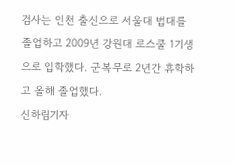검사는 인천 출신으로 서울대 법대를 졸업하고 2009년 강원대 로스쿨 1기생으로 입학했다. 군복무로 2년간 휴학하고 올해 졸업했다.
신하림기자